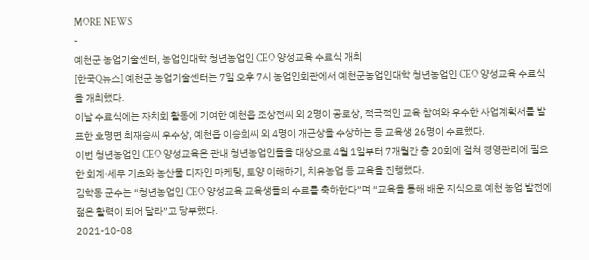MORE NEWS
-
예천군 농업기술센터, 농업인대학 청년농업인 CEO 양성교육 수료식 개최
[한국Q뉴스] 예천군 농업기술센터는 7일 오후 7시 농업인회관에서 예천군농업인대학 청년농업인 CEO 양성교육 수료식을 개최했다.
이날 수료식에는 자치회 활동에 기여한 예천읍 조상전씨 외 2명이 공로상, 적극적인 교육 참여와 우수한 사업계획서를 발표한 호명면 최재승씨 우수상, 예천읍 이승희씨 외 4명이 개근상을 수상하는 등 교육생 26명이 수료했다.
이번 청년농업인 CEO 양성교육은 관내 청년농업인들을 대상으로 4월 1일부터 7개월간 총 20회에 걸쳐 경영관리에 필요한 회계·세무 기초와 농산물 디자인 마케팅, 토양 이해하기, 치유농업 등 교육을 진행했다.
김학동 군수는 “청년농업인 CEO 양성교육 교육생들의 수료를 축하한다”며 “교육을 통해 배운 지식으로 예천 농업 발전에 젊은 활력이 되어 달라”고 당부했다.
2021-10-08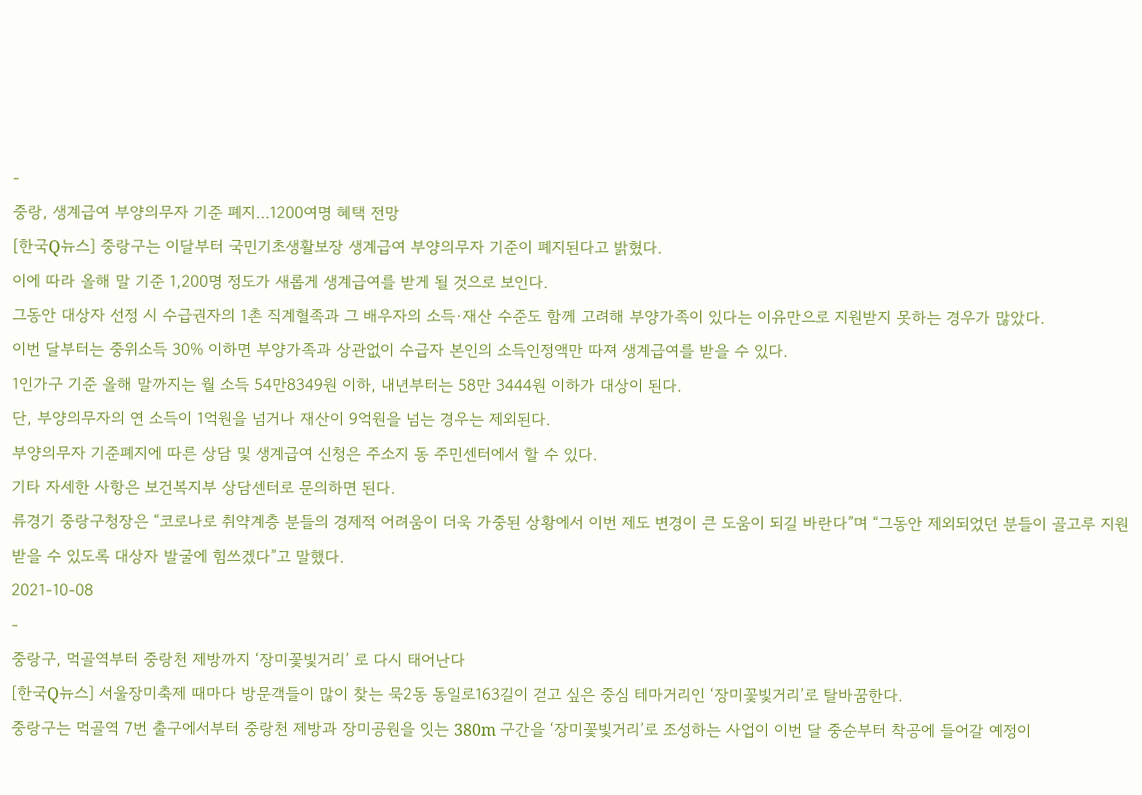-
중랑, 생계급여 부양의무자 기준 폐지…1200여명 혜택 전망
[한국Q뉴스] 중랑구는 이달부터 국민기초생활보장 생계급여 부양의무자 기준이 폐지된다고 밝혔다.
이에 따라 올해 말 기준 1,200명 정도가 새롭게 생계급여를 받게 될 것으로 보인다.
그동안 대상자 선정 시 수급권자의 1촌 직계혈족과 그 배우자의 소득·재산 수준도 함께 고려해 부양가족이 있다는 이유만으로 지원받지 못하는 경우가 많았다.
이번 달부터는 중위소득 30% 이하면 부양가족과 상관없이 수급자 본인의 소득인정액만 따져 생계급여를 받을 수 있다.
1인가구 기준 올해 말까지는 월 소득 54만8349원 이하, 내년부터는 58만 3444원 이하가 대상이 된다.
단, 부양의무자의 연 소득이 1억원을 넘거나 재산이 9억원을 넘는 경우는 제외된다.
부양의무자 기준폐지에 따른 상담 및 생계급여 신청은 주소지 동 주민센터에서 할 수 있다.
기타 자세한 사항은 보건복지부 상담센터로 문의하면 된다.
류경기 중랑구청장은 “코로나로 취약계층 분들의 경제적 어려움이 더욱 가중된 상황에서 이번 제도 변경이 큰 도움이 되길 바란다”며 “그동안 제외되었던 분들이 골고루 지원받을 수 있도록 대상자 발굴에 힘쓰겠다”고 말했다.
2021-10-08
-
중랑구, 먹골역부터 중랑천 제방까지 ‘장미꽃빛거리’ 로 다시 태어난다
[한국Q뉴스] 서울장미축제 때마다 방문객들이 많이 찾는 묵2동 동일로163길이 걷고 싶은 중심 테마거리인 ‘장미꽃빛거리’로 탈바꿈한다.
중랑구는 먹골역 7번 출구에서부터 중랑천 제방과 장미공원을 잇는 380m 구간을 ‘장미꽃빛거리’로 조성하는 사업이 이번 달 중순부터 착공에 들어갈 예정이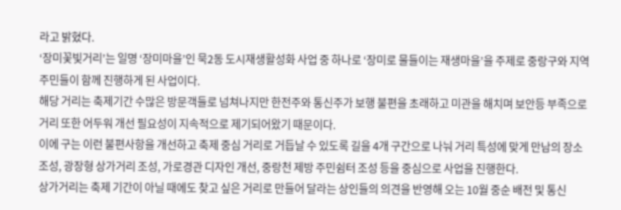라고 밝혔다.
‘장미꽃빛거리’는 일명 ‘장미마을’인 묵2동 도시재생활성화 사업 중 하나로 ‘장미로 물들이는 재생마을’을 주제로 중랑구와 지역 주민들이 함께 진행하게 된 사업이다.
해당 거리는 축제기간 수많은 방문객들로 넘쳐나지만 한전주와 통신주가 보행 불편을 초래하고 미관을 해치며 보안등 부족으로 거리 또한 어두워 개선 필요성이 지속적으로 제기되어왔기 때문이다.
이에 구는 이런 불편사항을 개선하고 축제 중심 거리로 거듭날 수 있도록 길을 4개 구간으로 나눠 거리 특성에 맞게 만남의 장소 조성, 광장형 상가거리 조성, 가로경관 디자인 개선, 중랑천 제방 주민쉼터 조성 등을 중심으로 사업을 진행한다.
상가거리는 축제 기간이 아닐 때에도 찾고 싶은 거리로 만들어 달라는 상인들의 의견을 반영해 오는 10월 중순 배전 및 통신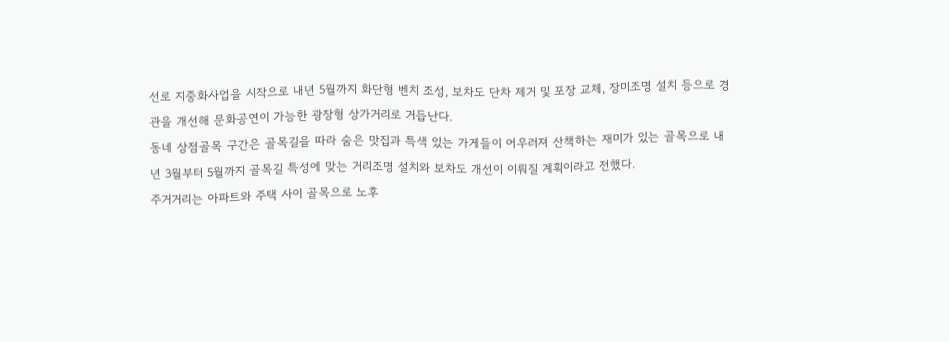선로 지중화사업을 시작으로 내년 5월까지 화단형 벤치 조성, 보차도 단차 제거 및 포장 교체, 장미조명 설치 등으로 경관을 개선해 문화공연이 가능한 광장형 상가거리로 거듭난다.
동네 상점골목 구간은 골목길을 따라 숨은 맛집과 특색 있는 가게들이 어우러져 산책하는 재미가 있는 골목으로 내년 3월부터 5월까지 골목길 특성에 맞는 거리조명 설치와 보차도 개선이 이뤄질 계획이라고 전했다.
주거거리는 아파트와 주택 사이 골목으로 노후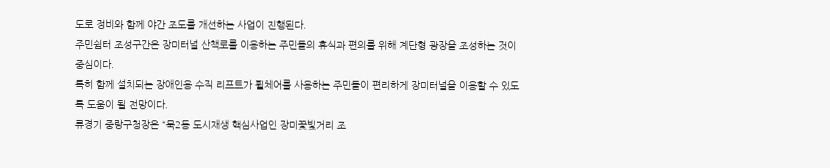도로 정비와 함께 야간 조도를 개선하는 사업이 진행된다.
주민쉼터 조성구간은 장미터널 산책로를 이용하는 주민들의 휴식과 편의를 위해 계단형 광장을 조성하는 것이 중심이다.
특히 함께 설치되는 장애인용 수직 리프트가 휠체어를 사용하는 주민들이 편리하게 장미터널을 이용할 수 있도록 도움이 될 전망이다.
류경기 중랑구청장은 “묵2동 도시재생 핵심사업인 장미꽃빛거리 조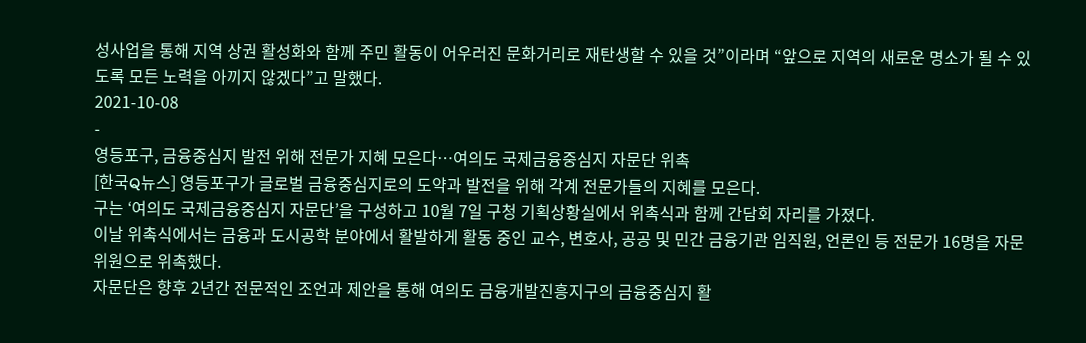성사업을 통해 지역 상권 활성화와 함께 주민 활동이 어우러진 문화거리로 재탄생할 수 있을 것”이라며 “앞으로 지역의 새로운 명소가 될 수 있도록 모든 노력을 아끼지 않겠다”고 말했다.
2021-10-08
-
영등포구, 금융중심지 발전 위해 전문가 지혜 모은다…여의도 국제금융중심지 자문단 위촉
[한국Q뉴스] 영등포구가 글로벌 금융중심지로의 도약과 발전을 위해 각계 전문가들의 지혜를 모은다.
구는 ‘여의도 국제금융중심지 자문단’을 구성하고 10월 7일 구청 기획상황실에서 위촉식과 함께 간담회 자리를 가졌다.
이날 위촉식에서는 금융과 도시공학 분야에서 활발하게 활동 중인 교수, 변호사, 공공 및 민간 금융기관 임직원, 언론인 등 전문가 16명을 자문위원으로 위촉했다.
자문단은 향후 2년간 전문적인 조언과 제안을 통해 여의도 금융개발진흥지구의 금융중심지 활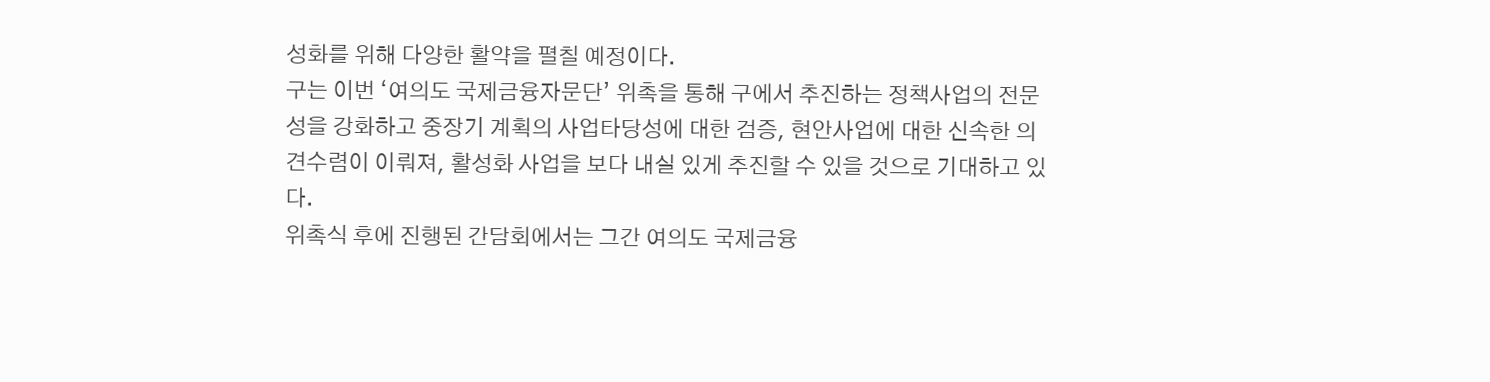성화를 위해 다양한 활약을 펼칠 예정이다.
구는 이번 ‘여의도 국제금융자문단’ 위촉을 통해 구에서 추진하는 정책사업의 전문성을 강화하고 중장기 계획의 사업타당성에 대한 검증, 현안사업에 대한 신속한 의견수렴이 이뤄져, 활성화 사업을 보다 내실 있게 추진할 수 있을 것으로 기대하고 있다.
위촉식 후에 진행된 간담회에서는 그간 여의도 국제금융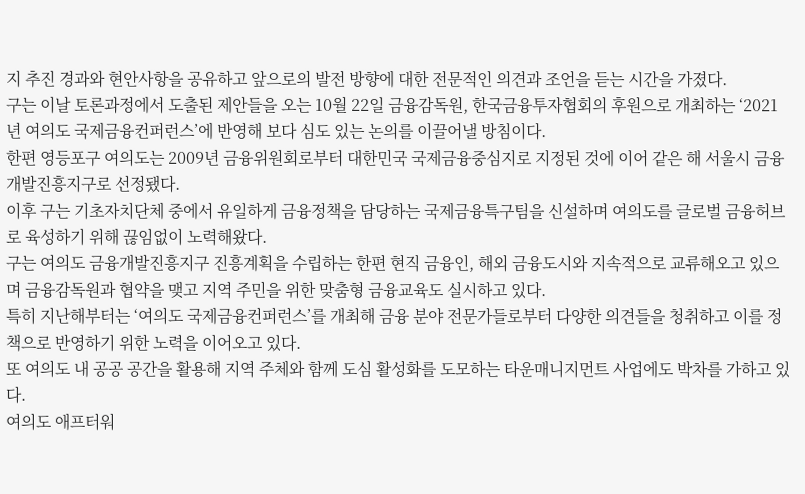지 추진 경과와 현안사항을 공유하고 앞으로의 발전 방향에 대한 전문적인 의견과 조언을 듣는 시간을 가졌다.
구는 이날 토론과정에서 도출된 제안들을 오는 10월 22일 금융감독원, 한국금융투자협회의 후원으로 개최하는 ‘2021년 여의도 국제금융컨퍼런스’에 반영해 보다 심도 있는 논의를 이끌어낼 방침이다.
한편 영등포구 여의도는 2009년 금융위원회로부터 대한민국 국제금융중심지로 지정된 것에 이어 같은 해 서울시 금융개발진흥지구로 선정됐다.
이후 구는 기초자치단체 중에서 유일하게 금융정책을 담당하는 국제금융특구팀을 신설하며 여의도를 글로벌 금융허브로 육성하기 위해 끊임없이 노력해왔다.
구는 여의도 금융개발진흥지구 진흥계획을 수립하는 한편 현직 금융인, 해외 금융도시와 지속적으로 교류해오고 있으며 금융감독원과 협약을 맺고 지역 주민을 위한 맞춤형 금융교육도 실시하고 있다.
특히 지난해부터는 ‘여의도 국제금융컨퍼런스’를 개최해 금융 분야 전문가들로부터 다양한 의견들을 청취하고 이를 정책으로 반영하기 위한 노력을 이어오고 있다.
또 여의도 내 공공 공간을 활용해 지역 주체와 함께 도심 활성화를 도모하는 타운매니지먼트 사업에도 박차를 가하고 있다.
여의도 애프터워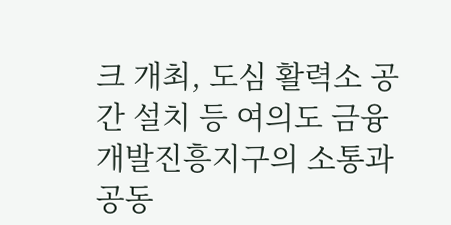크 개최, 도심 활력소 공간 설치 등 여의도 금융개발진흥지구의 소통과 공동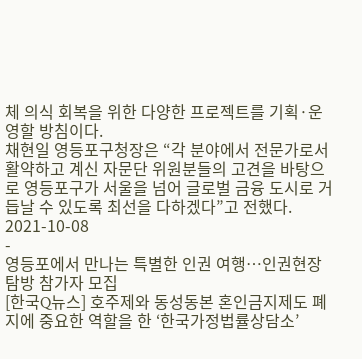체 의식 회복을 위한 다양한 프로젝트를 기획·운영할 방침이다.
채현일 영등포구청장은 “각 분야에서 전문가로서 활약하고 계신 자문단 위원분들의 고견을 바탕으로 영등포구가 서울을 넘어 글로벌 금융 도시로 거듭날 수 있도록 최선을 다하겠다”고 전했다.
2021-10-08
-
영등포에서 만나는 특별한 인권 여행…인권현장 탐방 참가자 모집
[한국Q뉴스] 호주제와 동성동본 혼인금지제도 폐지에 중요한 역할을 한 ‘한국가정법률상담소’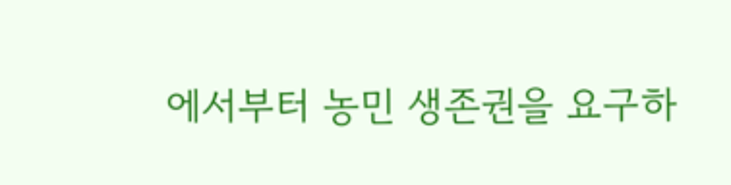에서부터 농민 생존권을 요구하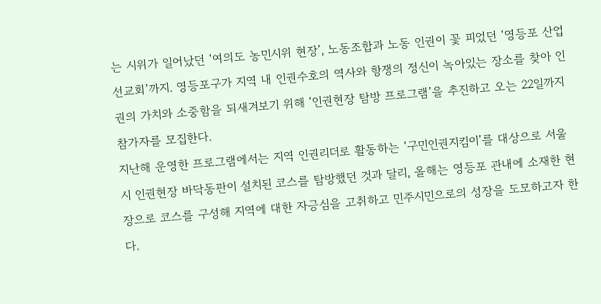는 시위가 일어났던 ‘여의도 농민시위 현장’, 노동조합과 노동 인권이 꽃 피었던 ‘영등포 산업선교회’까지. 영등포구가 지역 내 인권수호의 역사와 항쟁의 정신이 녹아있는 장소를 찾아 인권의 가치와 소중함을 되새겨보기 위해 ‘인권현장 탐방 프로그램’을 추진하고 오는 22일까지 참가자를 모집한다.
지난해 운영한 프로그램에서는 지역 인권리더로 활동하는 ‘구민인권지킴이’를 대상으로 서울시 인권현장 바닥동판이 설치된 코스를 탐방했던 것과 달리, 올해는 영등포 관내에 소재한 현장으로 코스를 구성해 지역에 대한 자긍심을 고취하고 민주시민으로의 성장을 도모하고자 한다.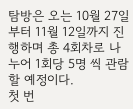탐방은 오는 10월 27일부터 11월 12일까지 진행하며 총 4회차로 나누어 1회당 5명 씩 관람할 예정이다.
첫 번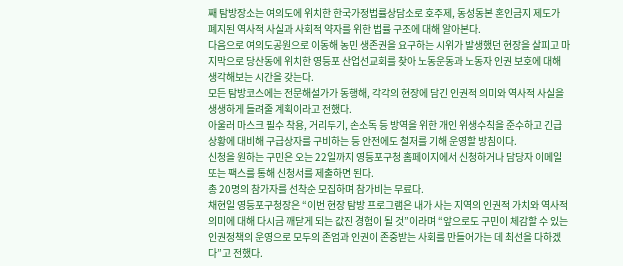째 탐방장소는 여의도에 위치한 한국가정법률상담소로 호주제, 동성동본 혼인금지 제도가 폐지된 역사적 사실과 사회적 약자를 위한 법률 구조에 대해 알아본다.
다음으로 여의도공원으로 이동해 농민 생존권을 요구하는 시위가 발생했던 현장을 살피고 마지막으로 당산동에 위치한 영등포 산업선교회를 찾아 노동운동과 노동자 인권 보호에 대해 생각해보는 시간을 갖는다.
모든 탐방코스에는 전문해설가가 동행해, 각각의 현장에 담긴 인권적 의미와 역사적 사실을 생생하게 들려줄 계획이라고 전했다.
아울러 마스크 필수 착용, 거리두기, 손소독 등 방역을 위한 개인 위생수칙을 준수하고 긴급상황에 대비해 구급상자를 구비하는 등 안전에도 철저를 기해 운영할 방침이다.
신청을 원하는 구민은 오는 22일까지 영등포구청 홈페이지에서 신청하거나 담당자 이메일 또는 팩스를 통해 신청서를 제출하면 된다.
총 20명의 참가자를 선착순 모집하며 참가비는 무료다.
채현일 영등포구청장은 “이번 현장 탐방 프로그램은 내가 사는 지역의 인권적 가치와 역사적 의미에 대해 다시금 깨닫게 되는 값진 경험이 될 것”이라며 “앞으로도 구민이 체감할 수 있는 인권정책의 운영으로 모두의 존엄과 인권이 존중받는 사회를 만들어가는 데 최선을 다하겠다”고 전했다.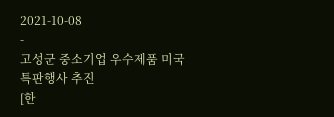2021-10-08
-
고성군 중소기업 우수제품 미국 특판행사 추진
[한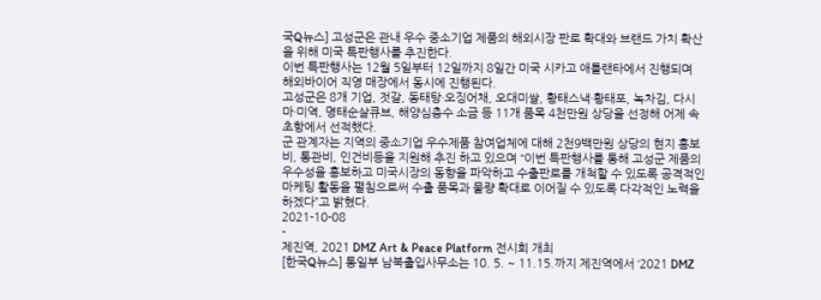국Q뉴스] 고성군은 관내 우수 중소기업 제품의 해외시장 판로 확대와 브랜드 가치 확산을 위해 미국 특판행사를 추진한다.
이번 특판행사는 12월 5일부터 12일까지 8일간 미국 시카고 애틀랜타에서 진행되며 해외바이어 직영 매장에서 동시에 진행된다.
고성군은 8개 기업, 젓갈, 동태탕·오징어채, 오대미쌀, 황태스낵·황태포, 녹차김, 다시마·미역, 명태순살큐브, 해양심층수 소금 등 11개 품목 4천만원 상당을 선정해 어제 속초항에서 선적했다.
군 관계자는 지역의 중소기업 우수제품 참여업체에 대해 2천9백만원 상당의 현지 홍보비, 통관비, 인건비등을 지원해 추진 하고 있으며 “이번 특판행사를 통해 고성군 제품의 우수성을 홍보하고 미국시장의 동향을 파악하고 수출판로를 개척할 수 있도록 공격적인 마케팅 활동을 펼침으로써 수출 품목과 물량 확대로 이어질 수 있도록 다각적인 노력을 하겠다”고 밝혔다.
2021-10-08
-
제진역, 2021 DMZ Art & Peace Platform 전시회 개최
[한국Q뉴스] 통일부 남북출입사무소는 10. 5. ~ 11.15.까지 제진역에서 ‘2021 DMZ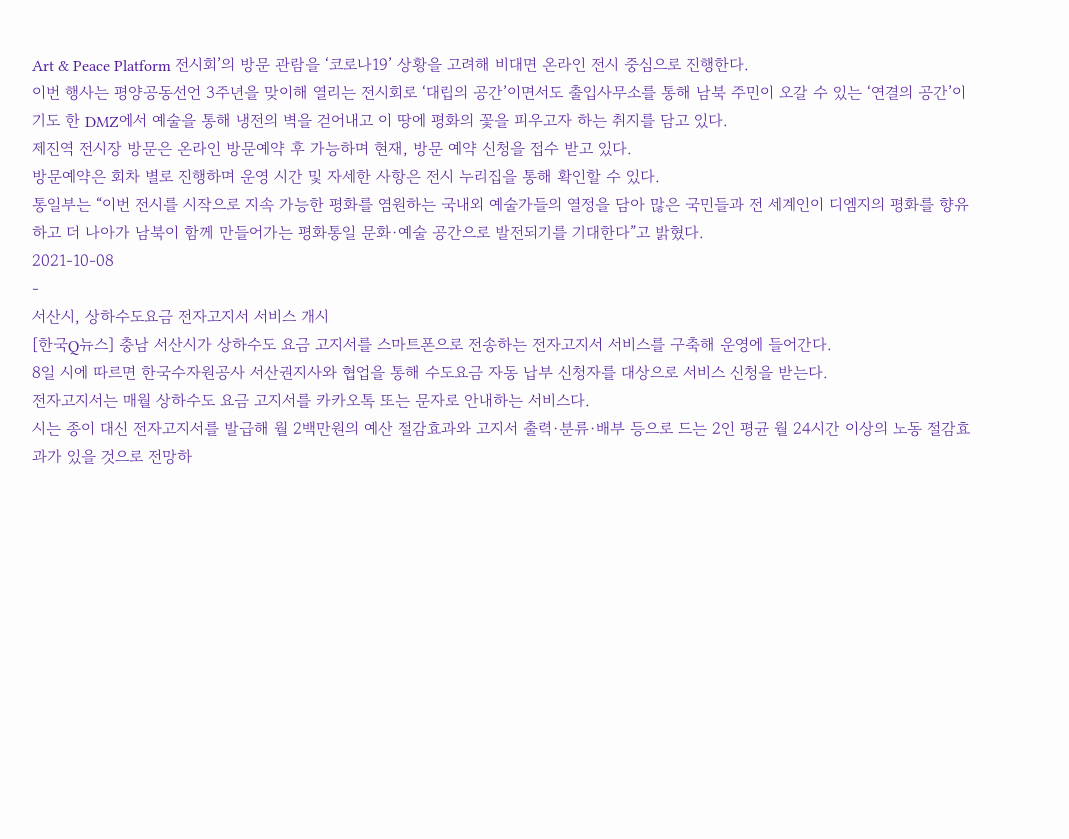Art & Peace Platform 전시회’의 방문 관람을 ‘코로나19’ 상황을 고려해 비대면 온라인 전시 중심으로 진행한다.
이번 행사는 평양공동선언 3주년을 맞이해 열리는 전시회로 ‘대립의 공간’이면서도 출입사무소를 통해 남북 주민이 오갈 수 있는 ‘연결의 공간’이기도 한 DMZ에서 예술을 통해 냉전의 벽을 걷어내고 이 땅에 평화의 꽃을 피우고자 하는 취지를 담고 있다.
제진역 전시장 방문은 온라인 방문예약 후 가능하며 현재, 방문 예약 신청을 접수 받고 있다.
방문예약은 회차 별로 진행하며 운영 시간 및 자세한 사항은 전시 누리집을 통해 확인할 수 있다.
통일부는 “이번 전시를 시작으로 지속 가능한 평화를 염원하는 국내외 예술가들의 열정을 담아 많은 국민들과 전 세계인이 디엠지의 평화를 향유하고 더 나아가 남북이 함께 만들어가는 평화통일 문화·예술 공간으로 발전되기를 기대한다”고 밝혔다.
2021-10-08
-
서산시, 상하수도요금 전자고지서 서비스 개시
[한국Q뉴스] 충남 서산시가 상하수도 요금 고지서를 스마트폰으로 전송하는 전자고지서 서비스를 구축해 운영에 들어간다.
8일 시에 따르면 한국수자원공사 서산권지사와 협업을 통해 수도요금 자동 납부 신청자를 대상으로 서비스 신청을 받는다.
전자고지서는 매월 상하수도 요금 고지서를 카카오톡 또는 문자로 안내하는 서비스다.
시는 종이 대신 전자고지서를 발급해 월 2백만원의 예산 절감효과와 고지서 출력·분류·배부 등으로 드는 2인 평균 월 24시간 이상의 노동 절감효과가 있을 것으로 전망하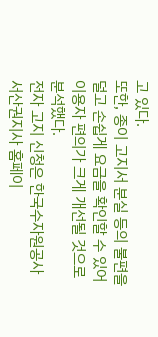고 있다.
또한, 종이 고지서 분실 등의 불편을 덜고 손쉽게 요금을 확인할 수 있어 이용자 편의가 크게 개선될 것으로 분석했다.
전자 고지 신청은 한국수자원공사 서산권지사 홈페이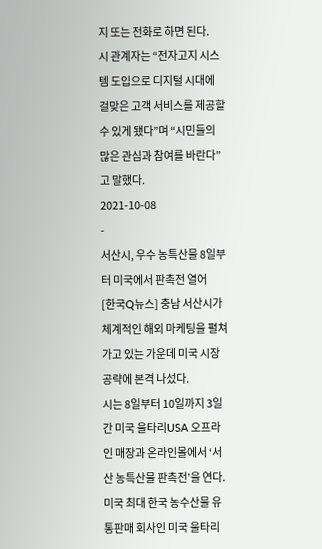지 또는 전화로 하면 된다.
시 관계자는 “전자고지 시스템 도입으로 디지털 시대에 걸맞은 고객 서비스를 제공할 수 있게 됐다”며 “시민들의 많은 관심과 참여를 바란다”고 말했다.
2021-10-08
-
서산시, 우수 농특산물 8일부터 미국에서 판촉전 열어
[한국Q뉴스] 충남 서산시가 체계적인 해외 마케팅을 펼쳐가고 있는 가운데 미국 시장 공략에 본격 나섰다.
시는 8일부터 10일까지 3일간 미국 울타리USA 오프라인 매장과 온라인몰에서 ‘서산 농특산물 판촉전’을 연다.
미국 최대 한국 농수산물 유통판매 회사인 미국 울타리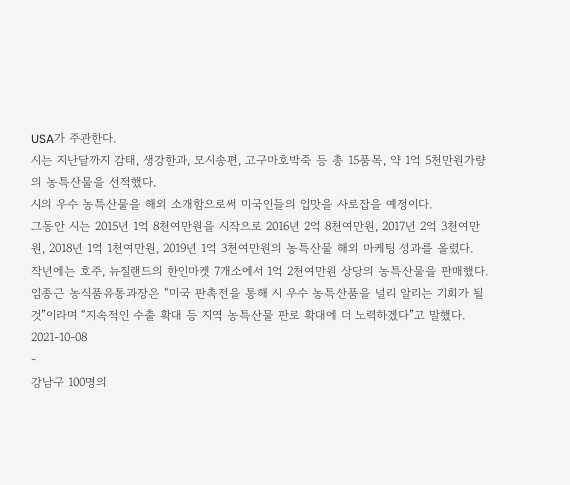USA가 주관한다.
시는 지난달까지 감태, 생강한과, 모시송편, 고구마호박죽 등 총 15품목, 약 1억 5천만원가량의 농특산물을 선적했다.
시의 우수 농특산물을 해외 소개함으로써 미국인들의 입맛을 사로잡을 예정이다.
그동안 시는 2015년 1억 8천여만원을 시작으로 2016년 2억 8천여만원, 2017년 2억 3천여만원, 2018년 1억 1천여만원, 2019년 1억 3천여만원의 농특산물 해외 마케팅 성과를 올렸다.
작년에는 호주, 뉴질랜드의 한인마켓 7개소에서 1억 2천여만원 상당의 농특산물을 판매했다.
임종근 농식품유통과장은 “미국 판촉전을 통해 시 우수 농특산품을 널리 알리는 기회가 될 것”이라며 “지속적인 수출 확대 등 지역 농특산물 판로 확대에 더 노력하겠다”고 말했다.
2021-10-08
-
강남구 100명의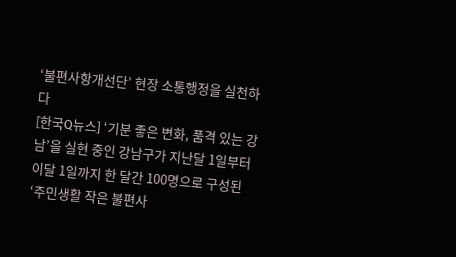‘불편사항개선단’ 현장 소통행정을 실천하다
[한국Q뉴스] ‘기분 좋은 변화, 품격 있는 강남’을 실현 중인 강남구가 지난달 1일부터 이달 1일까지 한 달간 100명으로 구성된 ‘주민생활 작은 불편사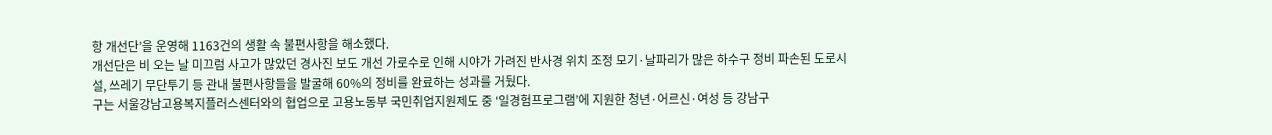항 개선단’을 운영해 1163건의 생활 속 불편사항을 해소했다.
개선단은 비 오는 날 미끄럼 사고가 많았던 경사진 보도 개선 가로수로 인해 시야가 가려진 반사경 위치 조정 모기·날파리가 많은 하수구 정비 파손된 도로시설, 쓰레기 무단투기 등 관내 불편사항들을 발굴해 60%의 정비를 완료하는 성과를 거뒀다.
구는 서울강남고용복지플러스센터와의 협업으로 고용노동부 국민취업지원제도 중 ‘일경험프로그램’에 지원한 청년·어르신·여성 등 강남구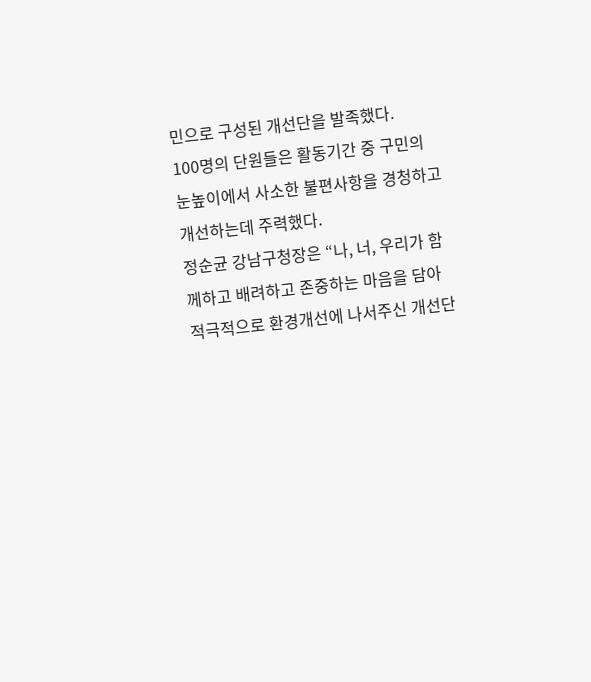민으로 구성된 개선단을 발족했다.
100명의 단원들은 활동기간 중 구민의 눈높이에서 사소한 불편사항을 경청하고 개선하는데 주력했다.
정순균 강남구청장은 “나, 너, 우리가 함께하고 배려하고 존중하는 마음을 담아 적극적으로 환경개선에 나서주신 개선단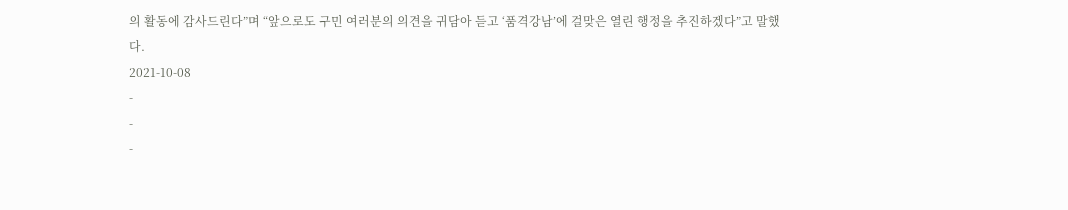의 활동에 감사드린다”며 “앞으로도 구민 여러분의 의견을 귀담아 듣고 ‘품격강남’에 걸맞은 열린 행정을 추진하겠다”고 말했다.
2021-10-08
-
-
-